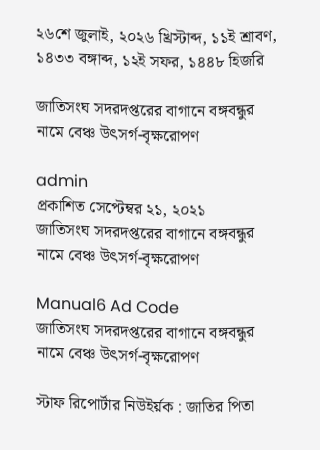২৬শে জুলাই, ২০২৬ খ্রিস্টাব্দ, ১১ই শ্রাবণ, ১৪৩৩ বঙ্গাব্দ, ১২ই সফর, ১৪৪৮ হিজরি

জাতিসংঘ সদরদপ্তরের বাগানে বঙ্গবন্ধুর নামে বেঞ্চ উৎসর্গ-বৃক্ষরোপণ

admin
প্রকাশিত সেপ্টেম্বর ২১, ২০২১
জাতিসংঘ সদরদপ্তরের বাগানে বঙ্গবন্ধুর নামে বেঞ্চ উৎসর্গ-বৃক্ষরোপণ

Manual6 Ad Code
জাতিসংঘ সদরদপ্তরের বাগানে বঙ্গবন্ধুর নামে বেঞ্চ উৎসর্গ-বৃক্ষরোপণ

স্টাফ রিপোর্টার নিউইর্য়ক : জাতির পিতা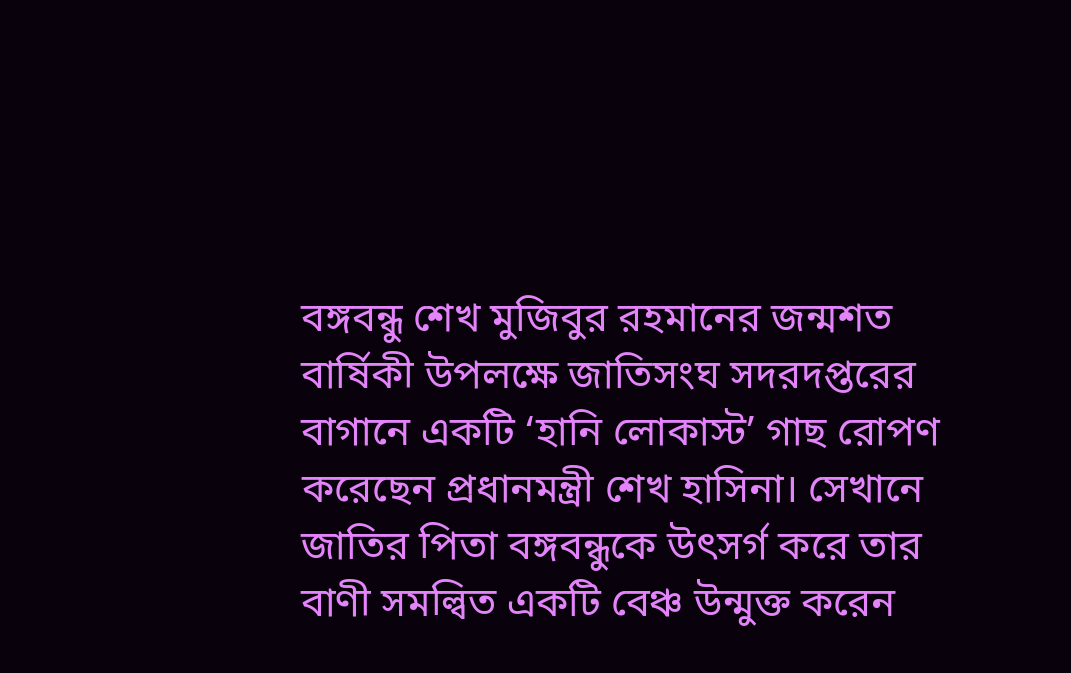বঙ্গবন্ধু শেখ মুজিবুর রহমানের জন্মশত বার্ষিকী উপলক্ষে জাতিসংঘ সদরদপ্তরের বাগানে একটি ‘হানি লোকাস্ট’ গাছ রোপণ করেছেন প্রধানমন্ত্রী শেখ হাসিনা। সেখানে জাতির পিতা বঙ্গবন্ধুকে উৎসর্গ করে তার বাণী সমল্বিত একটি বেঞ্চ উন্মুক্ত করেন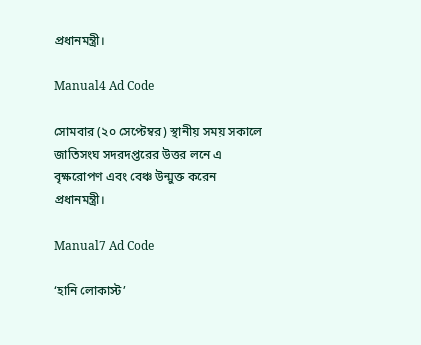প্রধানমন্ত্রী।

Manual4 Ad Code

সোমবার (২০ সেপ্টেম্বর) স্থানীয় সময় সকালে জাতিসংঘ সদরদপ্তরের উত্তর লনে এ বৃক্ষরোপণ এবং বেঞ্চ উন্মুক্ত করেন প্রধানমন্ত্রী।

Manual7 Ad Code

‘হানি লোকাস্ট’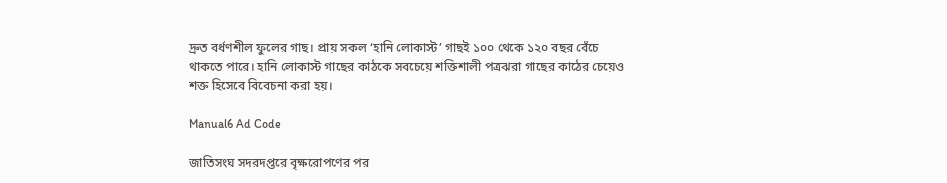দ্রুত বর্ধণশীল ফুলের গাছ। প্রায় সকল ‘হানি লোকাস্ট’ গাছই ১০০ থেকে ১২০ বছর বেঁচে থাকতে পারে। হানি লোকাস্ট গাছের কাঠকে সবচেয়ে শক্তিশালী পত্রঝরা গাছের কাঠের চেয়েও শক্ত হিসেবে বিবেচনা করা হয়।

Manual6 Ad Code

জাতিসংঘ সদরদপ্তরে বৃক্ষরোপণের পর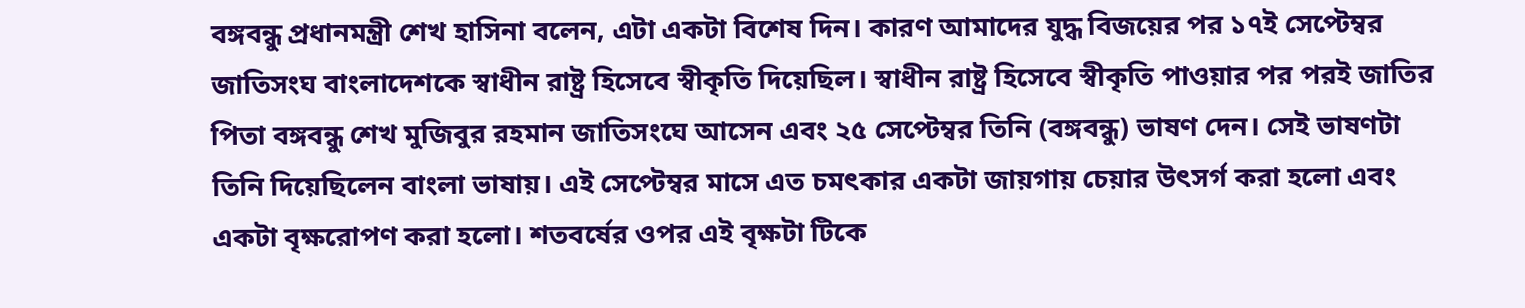বঙ্গবন্ধু প্রধানমন্ত্রী শেখ হাসিনা বলেন, এটা একটা বিশেষ দিন। কারণ আমাদের যুদ্ধ বিজয়ের পর ১৭ই সেপ্টেম্বর জাতিসংঘ বাংলাদেশকে স্বাধীন রাষ্ট্র হিসেবে স্বীকৃতি দিয়েছিল। স্বাধীন রাষ্ট্র হিসেবে স্বীকৃতি পাওয়ার পর পরই জাতির পিতা বঙ্গবন্ধু শেখ মুজিবুর রহমান জাতিসংঘে আসেন এবং ২৫ সেপ্টেম্বর তিনি (বঙ্গবন্ধু) ভাষণ দেন। সেই ভাষণটা তিনি দিয়েছিলেন বাংলা ভাষায়। এই সেপ্টেম্বর মাসে এত চমৎকার একটা জায়গায় চেয়ার উৎসর্গ করা হলো এবং একটা বৃক্ষরোপণ করা হলো। শতবর্ষের ওপর এই বৃক্ষটা টিকে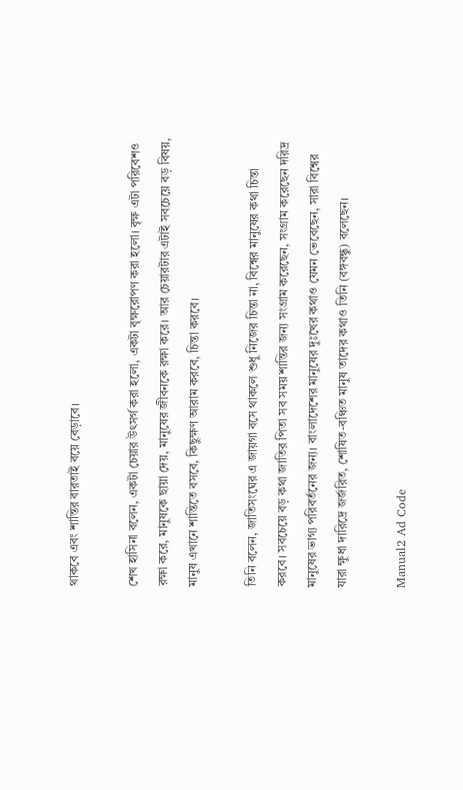থাকবে এবং শান্তির বারতাই বয়ে বেড়াবে।

শেখ হাসিনা বলেন, একটা চেয়ার উৎসর্গ করা হলো, একটা বৃক্ষরোপণ করা হলো। বৃক্ষ এটা পরিবেশও রক্ষা করে, মানুষকে ছায়া দেয়, মানুষের জীবনকে রক্ষা করে। আর চেয়ারটার এটাই সবচেয়ে বড় বিষয়, মানুষ এখানে শান্তিতে বসবে, কিছুক্ষণ আরাম করবে, চিন্তা করবে।

তিনি বলেন, জাতিসংঘের এ জায়গা বসে থাকলে শুধু নিজের চিন্তা না, বিশ্বের মানুষের কথা চিন্তা করবে। সবচেয়ে বড় কথা জাতির পিতা সব সময় শান্তির জন্য সংগ্রাম করেছেন, সংগ্রাম করেছেন দরিদ্র মানুষের ভাগ্য পরিবর্তনের জন্য। বাংলাদেশের মানুষের দুঃখের কথাও যেমন ভেবেছেন, সারা বিশ্বের যারা ক্ষুধা দারিদ্রে জর্জরিত, শোষিত-বঞ্চিত মানুষ তাদের কথাও তিনি (বঙ্গবন্ধু) বলেছেন।

Manual2 Ad Code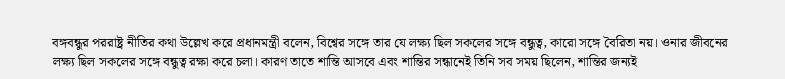বঙ্গবন্ধুর পররাষ্ট্র নীতির কথা উল্লেখ করে প্রধানমন্ত্রী বলেন, বিশ্বের সঙ্গে তার যে লক্ষ্য ছিল সকলের সঙ্গে বন্ধুত্ব, কারো সঙ্গে বৈরিতা নয়। ওনার জীবনের লক্ষ্য ছিল সকলের সঙ্গে বন্ধুত্ব রক্ষা করে চলা। কারণ তাতে শান্তি আসবে এবং শান্তির সন্ধানেই তিনি সব সময় ছিলেন, শান্তির জন্যই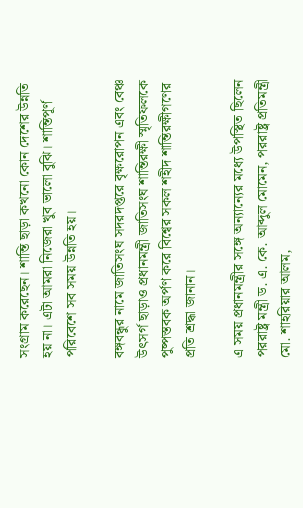সংগ্রাম করেছেন। শান্তি ছাড়া কখনো কোন দেশের উন্নতি হয় না। এটা আমরা নিজেরা খুব ভালো বুঝি। শান্তিপূর্ণ পরিবেশে সব সময় উন্নতি হয়।

বঙ্গবন্ধুর নামে জাতিসংঘ সদরদপ্তরে বৃক্ষরোপন এবং বেঞ্চ উৎসর্গ ছাড়াও প্রধানমন্ত্রী জাতিসংঘ শান্তিরক্ষী স্মৃতিফলকে পুষ্পস্তবক অর্পণ করে বিশ্বের সকল শহীদ শান্তিরক্ষীগণের প্রতি শ্রদ্ধা জানান।

এ সময় প্রধানমন্ত্রীর সঙ্গে অন্যান্যের মধ্যে উপস্থিত ছিলেন পররাষ্ট্র মন্ত্রী ড. এ. কে. আব্দুল মোমেন, পররাষ্ট্র প্রতিমন্ত্রী মো. শাহরিয়ার আলম,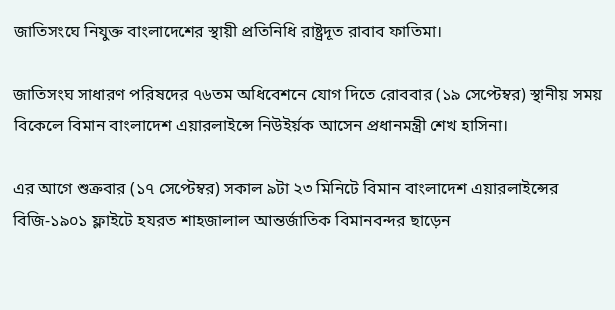জাতিসংঘে নিযুক্ত বাংলাদেশের স্থায়ী প্রতিনিধি রাষ্ট্রদূত রাবাব ফাতিমা।

জাতিসংঘ সাধারণ পরিষদের ৭৬তম অধিবেশনে যোগ দিতে রোববার (১৯ সেপ্টেম্বর) স্থানীয় সময় বিকেলে বিমান বাংলাদেশ এয়ারলাইন্সে নিউইর্য়ক আসেন প্রধানমন্ত্রী শেখ হাসিনা।

এর আগে শুক্রবার (১৭ সেপ্টেম্বর) সকাল ৯টা ২৩ মিনিটে বিমান বাংলাদেশ এয়ারলাইন্সের বিজি-১৯০১ ফ্লাইটে হযরত শাহজালাল আন্তর্জাতিক বিমানবন্দর ছাড়েন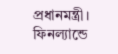প্রধানমন্ত্রী। ফিনল্যান্ডে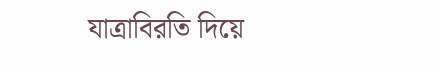যাত্রাবিরতি দিয়ে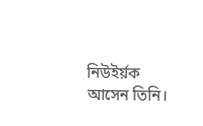নিউইর্য়ক আসেন তিনি।